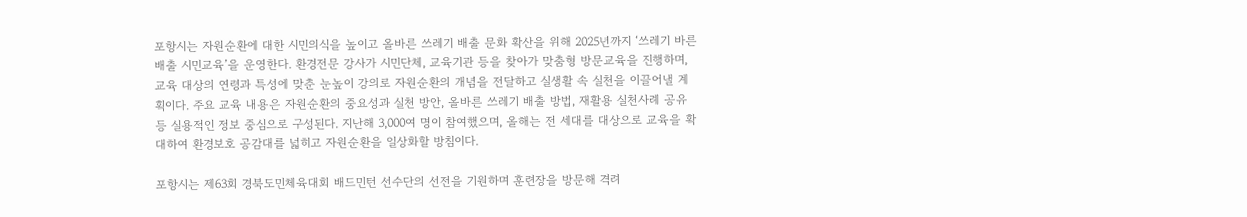포항시는 자원순환에 대한 시민의식을 높이고 올바른 쓰레기 배출 문화 확산을 위해 2025년까지 ‘쓰레기 바른배출 시민교육’을 운영한다. 환경전문 강사가 시민단체, 교육기관 등을 찾아가 맞춤형 방문교육을 진행하며, 교육 대상의 연령과 특성에 맞춘 눈높이 강의로 자원순환의 개념을 전달하고 실생활 속 실천을 이끌어낼 계획이다. 주요 교육 내용은 자원순환의 중요성과 실천 방안, 올바른 쓰레기 배출 방법, 재활용 실천사례 공유 등 실용적인 정보 중심으로 구성된다. 지난해 3,000여 명이 참여했으며, 올해는 전 세대를 대상으로 교육을 확대하여 환경보호 공감대를 넓히고 자원순환을 일상화할 방침이다.

포항시는 제63회 경북도민체육대회 배드민턴 선수단의 선전을 기원하며 훈련장을 방문해 격려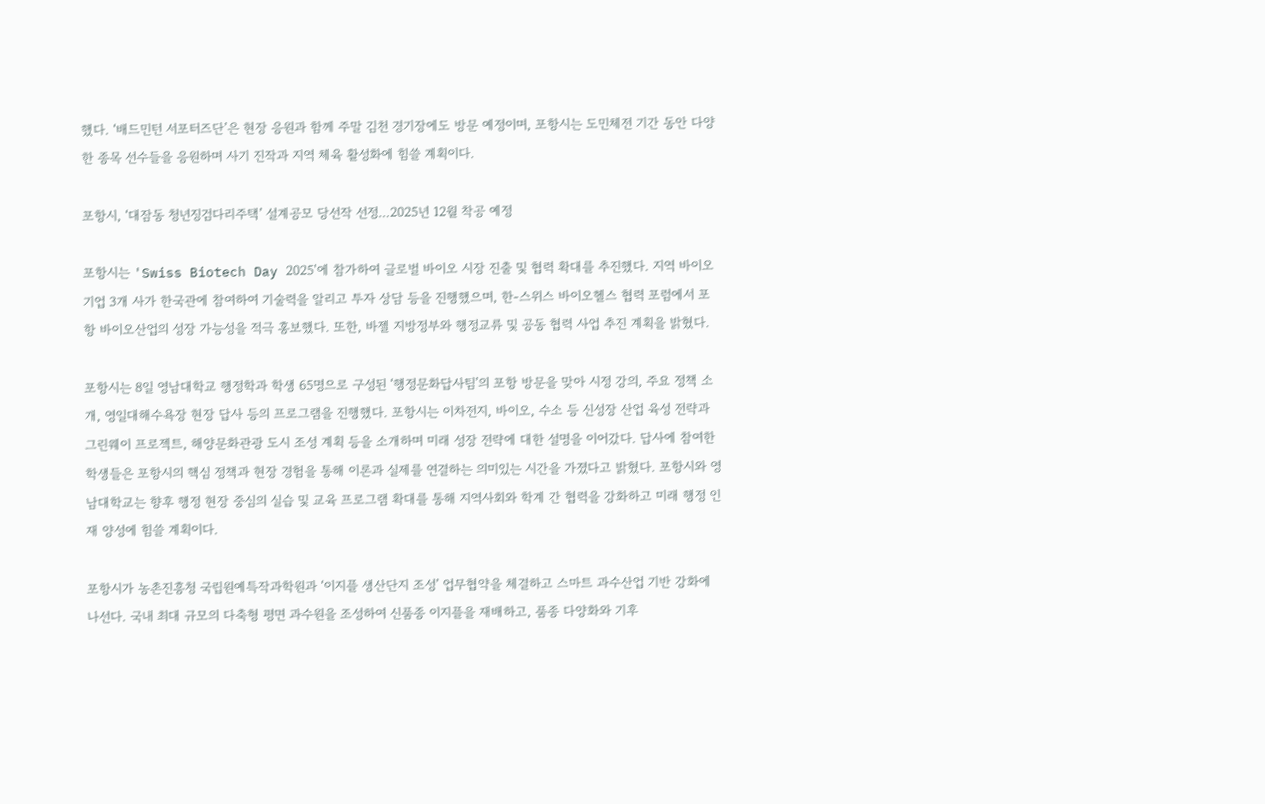했다. ‘배드민턴 서포터즈단’은 현장 응원과 함께 주말 김천 경기장에도 방문 예정이며, 포항시는 도민체전 기간 동안 다양한 종목 선수들을 응원하며 사기 진작과 지역 체육 활성화에 힘쓸 계획이다.

포항시, ‘대잠동 청년징검다리주택’ 설계공모 당선작 선정…2025년 12월 착공 예정

포항시는 'Swiss Biotech Day 2025'에 참가하여 글로벌 바이오 시장 진출 및 협력 확대를 추진했다. 지역 바이오 기업 3개 사가 한국관에 참여하여 기술력을 알리고 투자 상담 등을 진행했으며, 한-스위스 바이오헬스 협력 포럼에서 포항 바이오산업의 성장 가능성을 적극 홍보했다. 또한, 바젤 지방정부와 행정교류 및 공동 협력 사업 추진 계획을 밝혔다.

포항시는 8일 영남대학교 행정학과 학생 65명으로 구성된 ‘행정문화답사팀’의 포항 방문을 맞아 시정 강의, 주요 정책 소개, 영일대해수욕장 현장 답사 등의 프로그램을 진행했다. 포항시는 이차전지, 바이오, 수소 등 신성장 산업 육성 전략과 그린웨이 프로젝트, 해양문화관광 도시 조성 계획 등을 소개하며 미래 성장 전략에 대한 설명을 이어갔다. 답사에 참여한 학생들은 포항시의 핵심 정책과 현장 경험을 통해 이론과 실제를 연결하는 의미있는 시간을 가졌다고 밝혔다. 포항시와 영남대학교는 향후 행정 현장 중심의 실습 및 교육 프로그램 확대를 통해 지역사회와 학계 간 협력을 강화하고 미래 행정 인재 양성에 힘쓸 계획이다.

포항시가 농촌진흥청 국립원예특작과학원과 ‘이지플 생산단지 조성’ 업무협약을 체결하고 스마트 과수산업 기반 강화에 나선다. 국내 최대 규모의 다축형 평면 과수원을 조성하여 신품종 이지플을 재배하고, 품종 다양화와 기후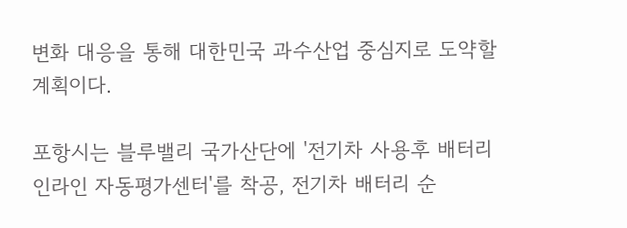변화 대응을 통해 대한민국 과수산업 중심지로 도약할 계획이다.

포항시는 블루밸리 국가산단에 '전기차 사용후 배터리 인라인 자동평가센터'를 착공, 전기차 배터리 순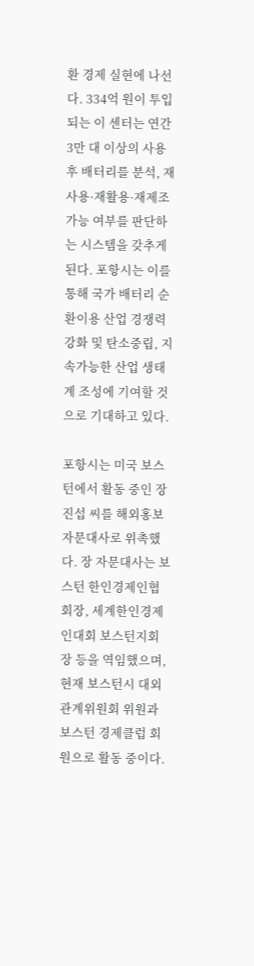환 경제 실현에 나선다. 334억 원이 투입되는 이 센터는 연간 3만 대 이상의 사용후 배터리를 분석, 재사용·재활용·재제조 가능 여부를 판단하는 시스템을 갖추게 된다. 포항시는 이를 통해 국가 배터리 순환이용 산업 경쟁력 강화 및 탄소중립, 지속가능한 산업 생태계 조성에 기여할 것으로 기대하고 있다.

포항시는 미국 보스턴에서 활동 중인 장진섭 씨를 해외홍보자문대사로 위촉했다. 장 자문대사는 보스턴 한인경제인협회장, 세계한인경제인대회 보스턴지회장 등을 역임했으며, 현재 보스턴시 대외관계위원회 위원과 보스턴 경제클럽 회원으로 활동 중이다.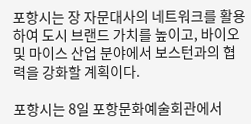포항시는 장 자문대사의 네트워크를 활용하여 도시 브랜드 가치를 높이고, 바이오 및 마이스 산업 분야에서 보스턴과의 협력을 강화할 계획이다.

포항시는 8일 포항문화예술회관에서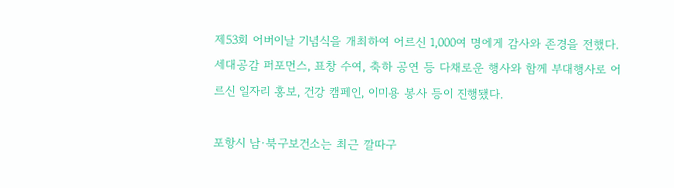제53회 어버이날 기념식을 개최하여 어르신 1,000여 명에게 감사와 존경을 전했다. 세대공감 퍼포먼스, 표창 수여, 축하 공연 등 다채로운 행사와 함께 부대행사로 어르신 일자리 홍보, 건강 캠페인, 이미용 봉사 등이 진행됐다.

포항시 남·북구보건소는 최근 깔따구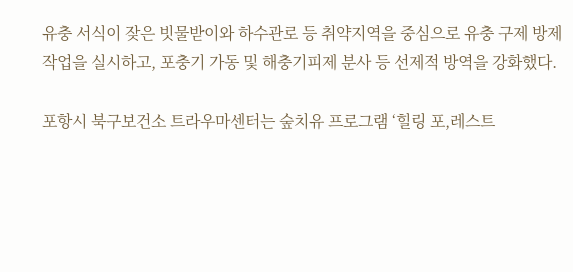유충 서식이 잦은 빗물받이와 하수관로 등 취약지역을 중심으로 유충 구제 방제 작업을 실시하고, 포충기 가동 및 해충기피제 분사 등 선제적 방역을 강화했다.

포항시 북구보건소 트라우마센터는 숲치유 프로그램 ‘힐링 포,레스트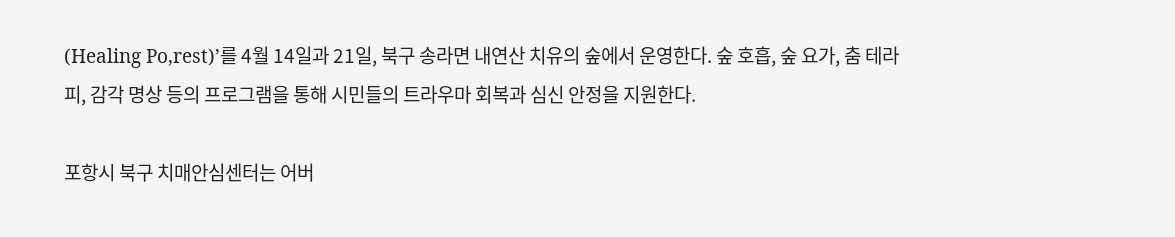(Healing Po,rest)’를 4월 14일과 21일, 북구 송라면 내연산 치유의 숲에서 운영한다. 숲 호흡, 숲 요가, 춤 테라피, 감각 명상 등의 프로그램을 통해 시민들의 트라우마 회복과 심신 안정을 지원한다.

포항시 북구 치매안심센터는 어버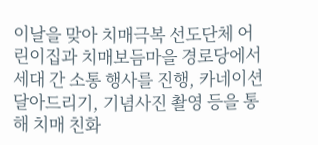이날을 맞아 치매극복 선도단체 어린이집과 치매보듬마을 경로당에서 세대 간 소통 행사를 진행, 카네이션 달아드리기, 기념사진 촬영 등을 통해 치매 친화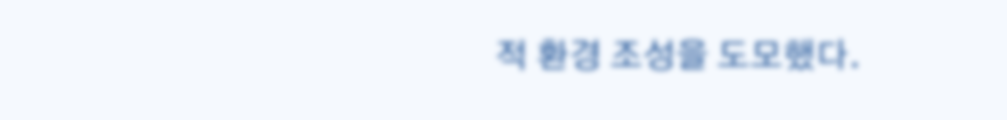적 환경 조성을 도모했다.